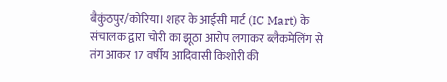बैकुंठपुर/कोरिया। शहर के आईसी मार्ट (IC Mart) के संचालक द्वारा चोरी का झूठा आरोप लगाकर ब्लैकमेलिंग से तंग आकर 17 वर्षीय आदिवासी किशोरी की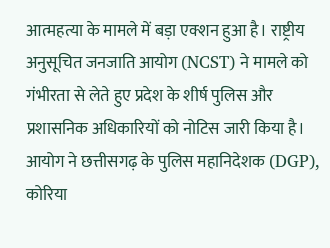आत्महत्या के मामले में बड़ा एक्शन हुआ है। राष्ट्रीय अनुसूचित जनजाति आयोग (NCST) ने मामले को गंभीरता से लेते हुए प्रदेश के शीर्ष पुलिस और प्रशासनिक अधिकारियों को नोटिस जारी किया है। आयोग ने छत्तीसगढ़ के पुलिस महानिदेशक (DGP), कोरिया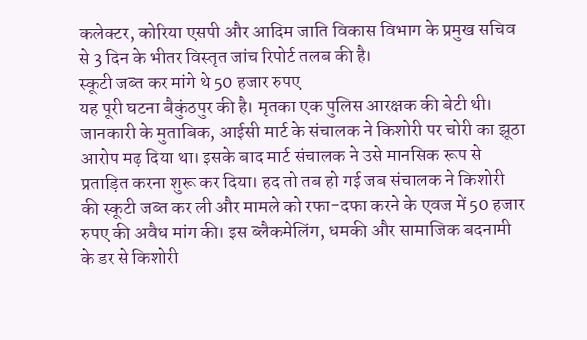कलेक्टर, कोरिया एसपी और आदिम जाति विकास विभाग के प्रमुख सचिव से 3 दिन के भीतर विस्तृत जांच रिपोर्ट तलब की है।
स्कूटी जब्त कर मांगे थे 50 हजार रुपए
यह पूरी घटना बैकुंठपुर की है। मृतका एक पुलिस आरक्षक की बेटी थी। जानकारी के मुताबिक, आईसी मार्ट के संचालक ने किशोरी पर चोरी का झूठा आरोप मढ़ दिया था। इसके बाद मार्ट संचालक ने उसे मानसिक रूप से प्रताड़ित करना शुरू कर दिया। हद तो तब हो गई जब संचालक ने किशोरी की स्कूटी जब्त कर ली और मामले को रफा-दफा करने के एवज में 50 हजार रुपए की अवैध मांग की। इस ब्लैकमेलिंग, धमकी और सामाजिक बदनामी के डर से किशोरी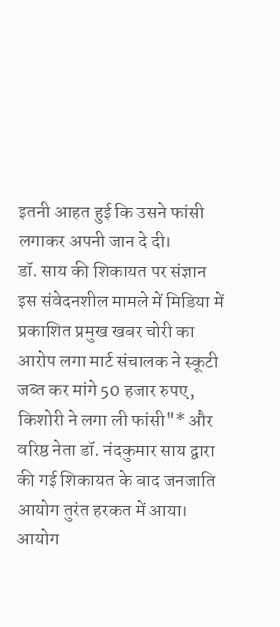इतनी आहत हुई कि उसने फांसी लगाकर अपनी जान दे दी।
डॉ. साय की शिकायत पर संज्ञान
इस संवेदनशील मामले में मिडिया में प्रकाशित प्रमुख खबर चोरी का आरोप लगा मार्ट संचालक ने स्कूटी जब्त कर मांगे 50 हजार रुपए, किशोरी ने लगा ली फांसी"* और वरिष्ठ नेता डॉ. नंदकुमार साय द्वारा की गई शिकायत के बाद जनजाति आयोग तुरंत हरकत में आया। आयोग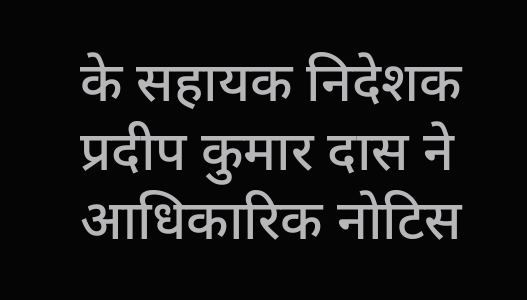के सहायक निदेशक प्रदीप कुमार दास ने आधिकारिक नोटिस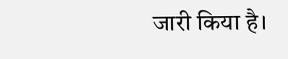जारी किया है।